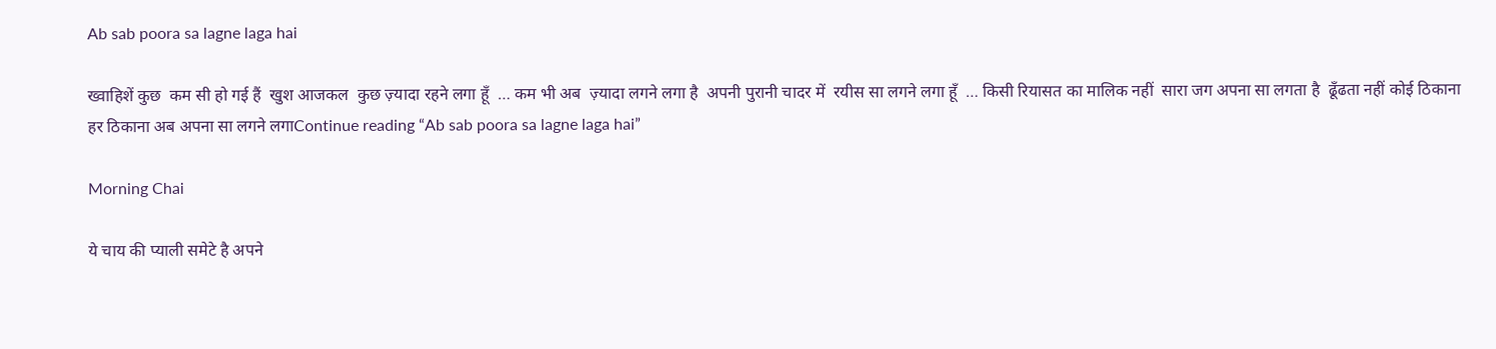Ab sab poora sa lagne laga hai

ख्वाहिशें कुछ  कम सी हो गई हैं  खुश आजकल  कुछ ज़्यादा रहने लगा हूँ  … कम भी अब  ज़्यादा लगने लगा है  अपनी पुरानी चादर में  रयीस सा लगने लगा हूँ  … किसी रियासत का मालिक नहीं  सारा जग अपना सा लगता है  ढूँढता नहीं कोई ठिकाना   हर ठिकाना अब अपना सा लगने लगाContinue reading “Ab sab poora sa lagne laga hai”

Morning Chai

ये चाय की प्याली समेटे है अपने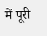में पूरी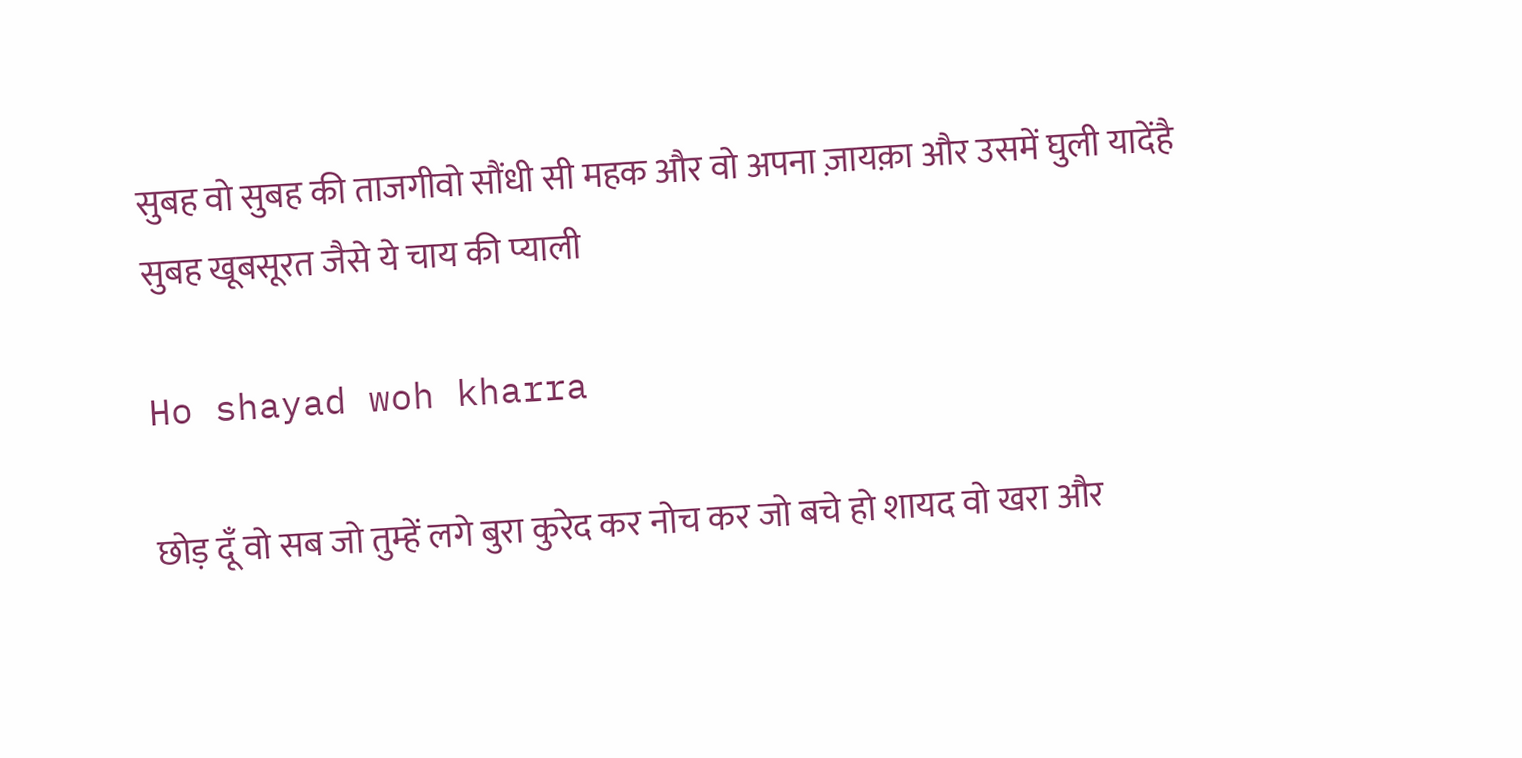सुबह वो सुबह की ताजगीवो सौंधी सी महक और वो अपना ज़ायक़ा और उसमें घुली यादेंहै सुबह खूबसूरत जैसे ये चाय की प्याली

Ho shayad woh kharra

छोड़ दूँ वो सब जो तुम्हें लगे बुरा कुरेद कर नोच कर जो बचे हो शायद वो खरा और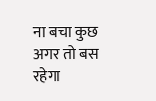ना बचा कुछ अगर तो बस रहेगा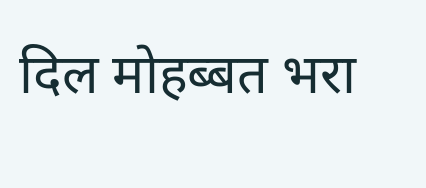दिल मोहब्बत भरा